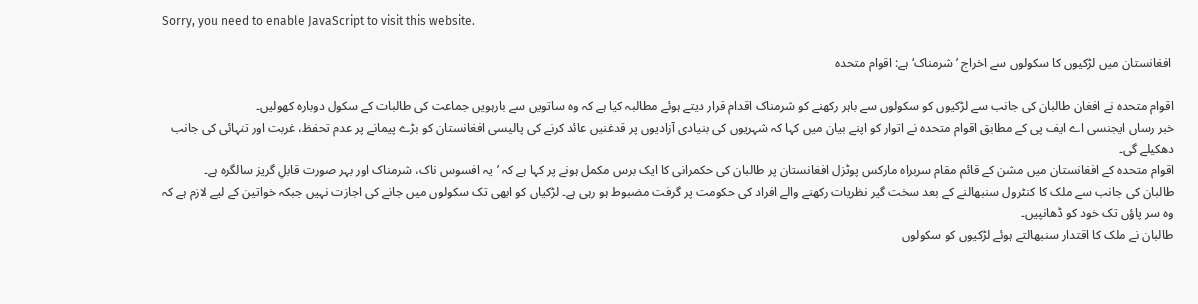Sorry, you need to enable JavaScript to visit this website.

 افغانستان میں لڑکیوں کا سکولوں سے اخراج ’شرمناک‘ ہے: اقوام متحدہ

اقوام متحدہ نے افغان طالبان کی جانب سے لڑکیوں کو سکولوں سے باہر رکھنے کو شرمناک اقدام قرار دیتے ہوئے مطالبہ کیا ہے کہ وہ ساتویں سے بارہویں جماعت کی طالبات کے سکول دوبارہ کھولیں۔
خبر رساں ایجنسی اے ایف پی کے مطابق اقوام متحدہ نے اتوار کو اپنے بیان میں کہا کہ شہریوں کی بنیادی آزادیوں پر قدغنیں عائد کرنے کی پالیسی افغانستان کو بڑے پیمانے پر عدم تحفظ، غربت اور تنہائی کی جانب دھکیلے گی۔
اقوام متحدہ کے افغانستان میں مشن کے قائم مقام سربراہ مارکس پوٹزل افغانستان پر طالبان کی حکمرانی کا ایک برس مکمل ہونے پر کہا ہے کہ ’یہ افسوس ناک، شرمناک اور بہر صورت قابلِ گریز سالگرہ ہے۔
طالبان کی جانب سے ملک کا کنٹرول سنبھالنے کے بعد سخت گیر نظریات رکھنے والے افراد کی حکومت پر گرفت مضبوط ہو رہی ہے۔ لڑکیاں کو ابھی تک سکولوں میں جانے کی اجازت نہیں جبکہ خواتین کے لیے لازم ہے کہ وہ سر پاؤں تک خود کو ڈھانپیں۔
طالبان نے ملک کا اقتدار سنبھالتے ہوئے لڑکیوں کو سکولوں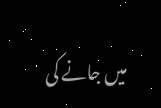میں جانے کی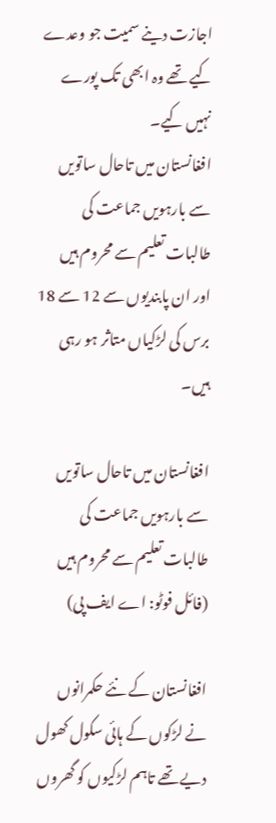اجازت دینے سمیت جو وعدے کیے تھے وہ ابھی تک پورے نہیں کیے۔
افغانستان میں تاحال ساتویں سے بارہویں جماعت کی طالبات تعلیم سے محروم ہیں اور ان پابندیوں سے 12 سے 18 برس کی لڑکیاں متاثر ہو رہی ہیں۔

افغانستان میں تاحال ساتویں سے بارہویں جماعت کی طالبات تعلیم سے محروم ہیں (فائل فوٹو: اے ایف پی)

افغانستان کے نئے حکمرانوں نے لڑکوں کے ہائی سکول کھول دیے تھے تاہم لڑکیوں کو گھروں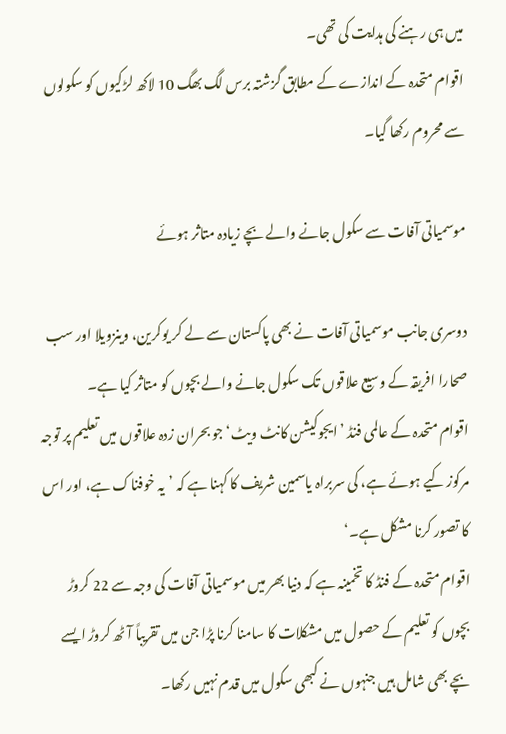میں ہی رہنے کی ہدایت کی تھی۔
اقوام متحدہ کے اندازے کے مطابق گزشتہ برس لگ بھگ 10 لاکھ لڑکیوں کو سکولوں سے محروم رکھا گیا۔

موسمیاتی آفات سے سکول جانے والے بچے زیادہ متاثر ہوئے

دوسری جانب موسمیاتی آفات نے بھی پاکستان سے لے کر یوکرین، وینزویلا اور سب صحارا افریقہ کے وسیع علاقوں تک سکول جانے والے بچوں کو متاثر کیا ہے۔
اقوام متحدہ کے عالمی فنڈ ’ایجوکیشن کانٹ ویٹ‘ جو بحران زدہ علاقوں میں تعلیم پر توجہ مرکوز کیے ہوئے ہے، کی سربراہ یاسمین شریف کا کہنا ہے کہ ’یہ خوفناک ہے، اور اس کا تصور کرنا مشکل ہے۔‘
اقوام متحدہ کے فنڈ کا تخمینہ ہے کہ دنیا بھر میں موسمیاتی آفات کی وجہ سے 22 کروڑ بچوں کو تعلیم کے حصول میں مشکلات کا سامنا کرنا پڑا جن میں تقریباً آٹھ کروڑ ایسے بچے بھی شامل ہیں جنہوں نے کبھی سکول میں قدم نہیں رکھا۔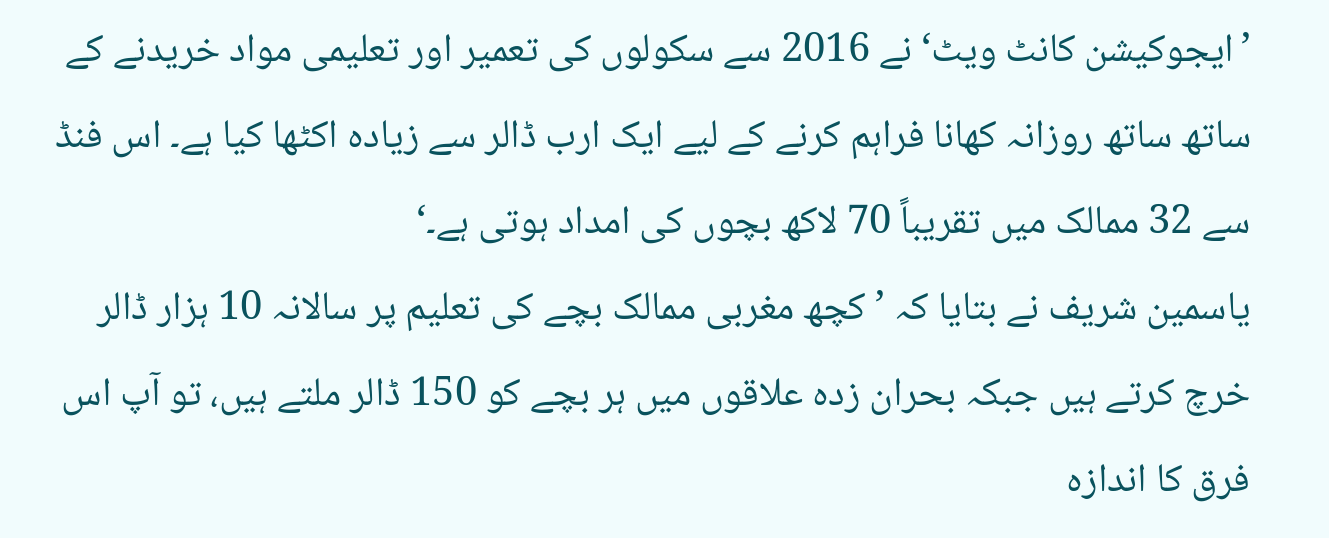’ایجوکیشن کانٹ ویٹ‘ نے 2016 سے سکولوں کی تعمیر اور تعلیمی مواد خریدنے کے ساتھ ساتھ روزانہ کھانا فراہم کرنے کے لیے ایک ارب ڈالر سے زیادہ اکٹھا کیا ہے۔ اس فنڈ سے 32 ممالک میں تقریباً 70 لاکھ بچوں کی امداد ہوتی ہے۔‘
یاسمین شریف نے بتایا کہ ’کچھ مغربی ممالک بچے کی تعلیم پر سالانہ 10 ہزار ڈالر خرچ کرتے ہیں جبکہ بحران زدہ علاقوں میں ہر بچے کو 150 ڈالر ملتے ہیں، تو آپ اس فرق کا اندازہ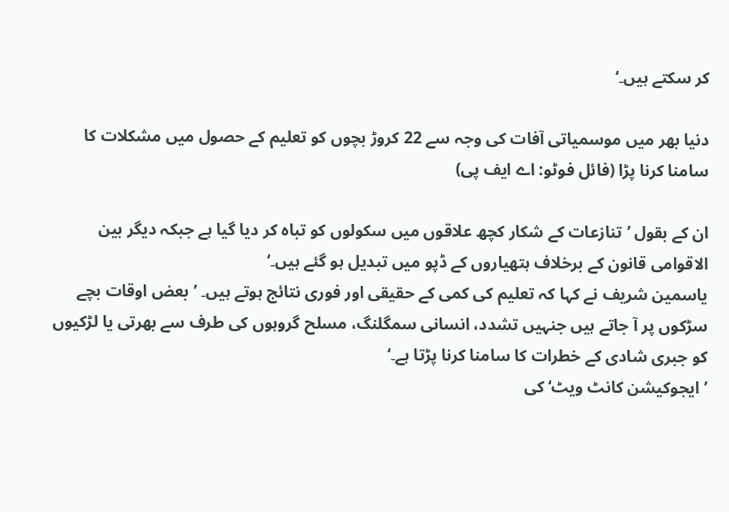کر سکتے ہیں۔‘

دنیا بھر میں موسمیاتی آفات کی وجہ سے 22 کروڑ بچوں کو تعلیم کے حصول میں مشکلات کا سامنا کرنا پڑا (فائل فوٹو: اے ایف پی)

ان کے بقول ’تنازعات کے شکار کچھ علاقوں میں سکولوں کو تباہ کر دیا گیا ہے جبکہ دیگر بین الاقوامی قانون کے برخلاف ہتھیاروں کے ڈپو میں تبدیل ہو گئے ہیں۔‘
یاسمین شریف نے کہا کہ تعلیم کی کمی کے حقیقی اور فوری نتائج ہوتے ہیں۔ ’بعض اوقات بچے سڑکوں پر آ جاتے ہیں جنہیں تشدد، انسانی سمگلنگ، مسلح گروہوں کی طرف سے بھرتی یا لڑکیوں کو جبری شادی کے خطرات کا سامنا کرنا پڑتا ہے۔‘
’ایجوکیشن کانٹ ویٹ‘ کی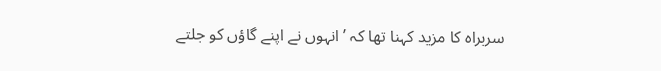سربراہ کا مزید کہنا تھا کہ ’انہوں نے اپنے گاؤں کو جلتے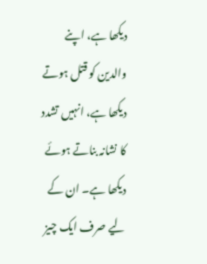دیکھا ہے، اپنے والدین کو قتل ہوتے دیکھا ہے، انہیں تشدد کا نشانہ بناتے ہوئے دیکھا ہے۔ ان کے لیے صرف ایک چیز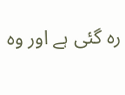رہ گئی ہے اور وہ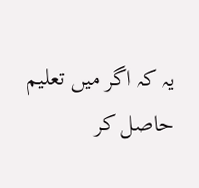یہ کہ اگر میں تعلیم حاصل کر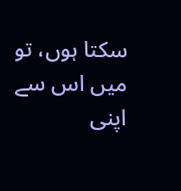سکتا ہوں، تو میں اس سے اپنی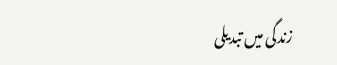زندگی میں تبدیلی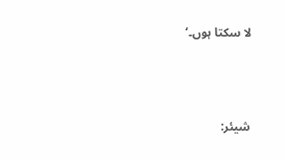لا سکتا ہوں۔‘



شیئر: